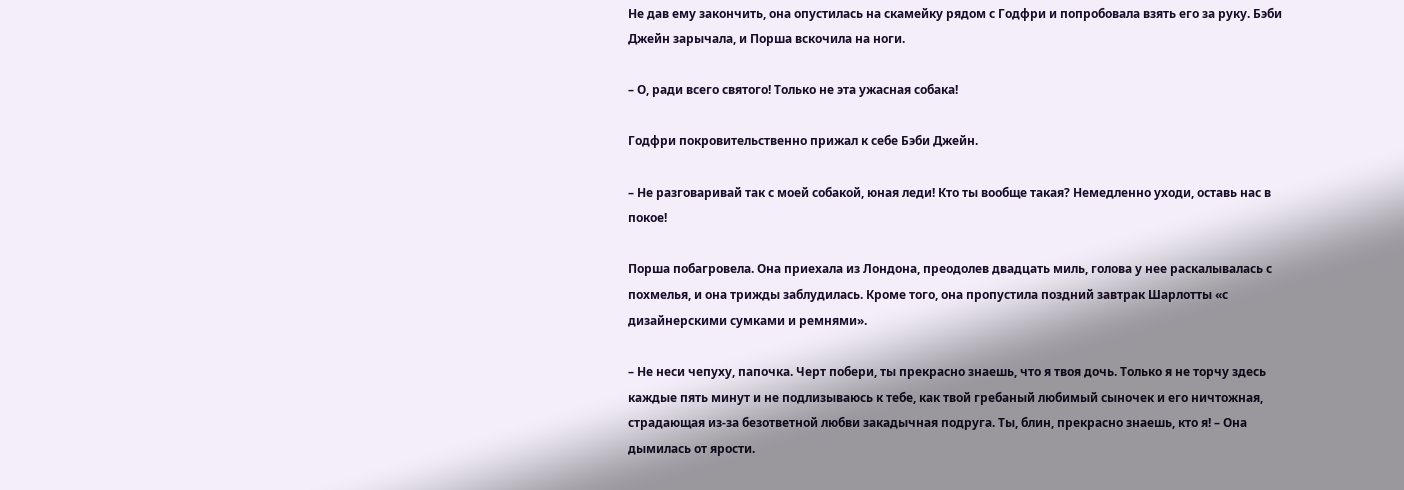Не дав ему закончить, она опустилась на скамейку рядом с Годфри и попробовала взять его за руку. Бэби Джейн зарычала, и Порша вскочила на ноги.

– О, ради всего святого! Только не эта ужасная собака!

Годфри покровительственно прижал к себе Бэби Джейн.

– Не разговаривай так с моей собакой, юная леди! Кто ты вообще такая? Немедленно уходи, оставь нас в покое!

Порша побагровела. Она приехала из Лондона, преодолев двадцать миль, голова у нее раскалывалась с похмелья, и она трижды заблудилась. Кроме того, она пропустила поздний завтрак Шарлотты «с дизайнерскими сумками и ремнями».

– Не неси чепуху, папочка. Черт побери, ты прекрасно знаешь, что я твоя дочь. Только я не торчу здесь каждые пять минут и не подлизываюсь к тебе, как твой гребаный любимый сыночек и его ничтожная, страдающая из-за безответной любви закадычная подруга. Ты, блин, прекрасно знаешь, кто я! – Она дымилась от ярости.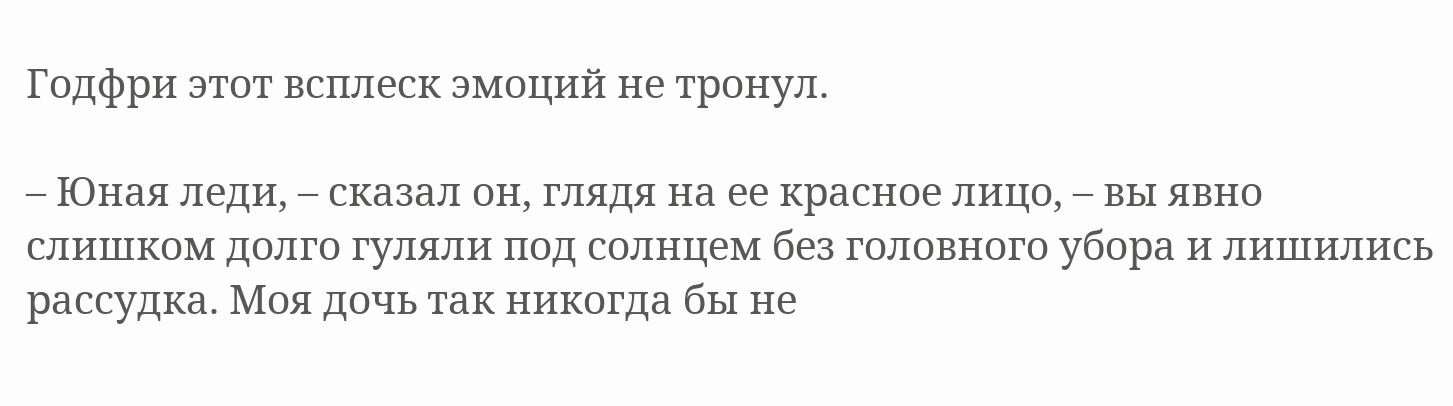Годфри этот всплеск эмоций не тронул.

– Юная леди, – сказал он, глядя на ее красное лицо, – вы явно слишком долго гуляли под солнцем без головного убора и лишились рассудка. Моя дочь так никогда бы не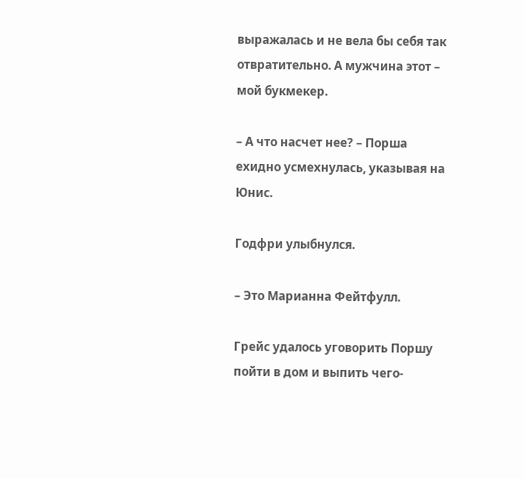выражалась и не вела бы себя так отвратительно. А мужчина этот – мой букмекер.

– А что насчет нее? – Порша ехидно усмехнулась, указывая на Юнис.

Годфри улыбнулся.

– Это Марианна Фейтфулл.

Грейс удалось уговорить Поршу пойти в дом и выпить чего-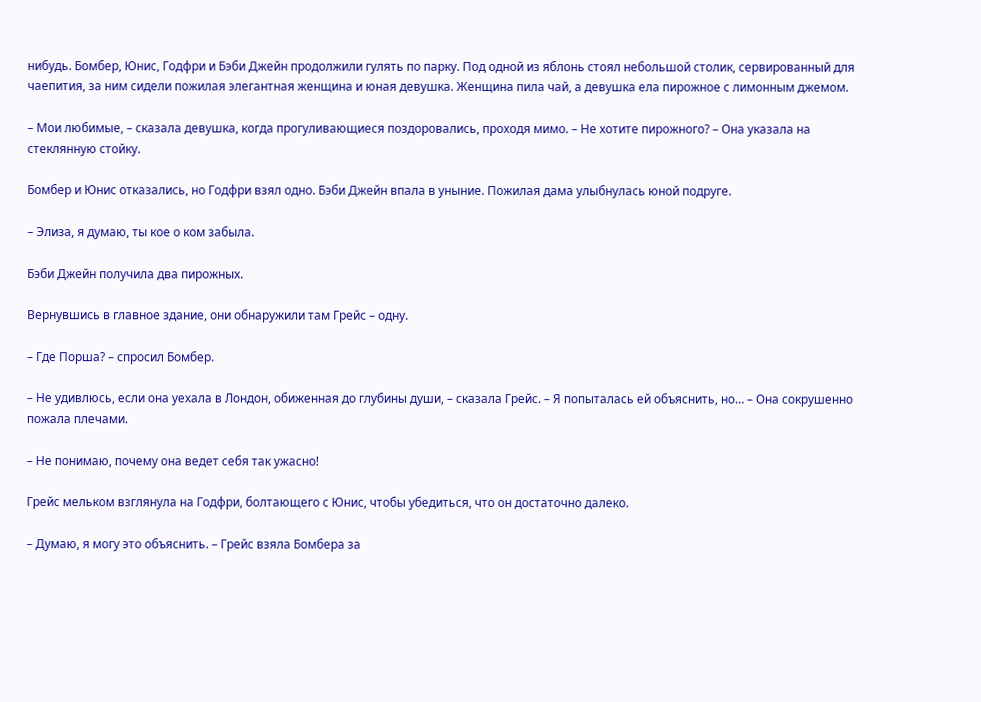нибудь. Бомбер, Юнис, Годфри и Бэби Джейн продолжили гулять по парку. Под одной из яблонь стоял небольшой столик, сервированный для чаепития, за ним сидели пожилая элегантная женщина и юная девушка. Женщина пила чай, а девушка ела пирожное с лимонным джемом.

– Мои любимые, – сказала девушка, когда прогуливающиеся поздоровались, проходя мимо. – Не хотите пирожного? – Она указала на стеклянную стойку.

Бомбер и Юнис отказались, но Годфри взял одно. Бэби Джейн впала в уныние. Пожилая дама улыбнулась юной подруге.

– Элиза, я думаю, ты кое о ком забыла.

Бэби Джейн получила два пирожных.

Вернувшись в главное здание, они обнаружили там Грейс – одну.

– Где Порша? – спросил Бомбер.

– Не удивлюсь, если она уехала в Лондон, обиженная до глубины души, – сказала Грейс. – Я попыталась ей объяснить, но… – Она сокрушенно пожала плечами.

– Не понимаю, почему она ведет себя так ужасно!

Грейс мельком взглянула на Годфри, болтающего с Юнис, чтобы убедиться, что он достаточно далеко.

– Думаю, я могу это объяснить. – Грейс взяла Бомбера за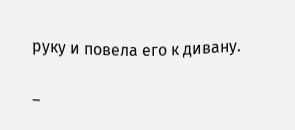руку и повела его к дивану.

–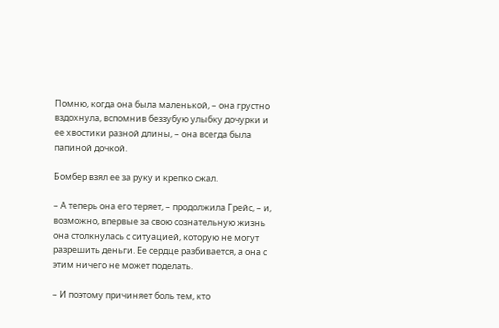Помню, когда она была маленькой, – она грустно вздохнула, вспомнив беззубую улыбку дочурки и ее хвостики разной длины, – она всегда была папиной дочкой.

Бомбер взял ее за руку и крепко сжал.

– А теперь она его теряет, – продолжила Грейс, – и, возможно, впервые за свою сознательную жизнь она столкнулась с ситуацией, которую не могут разрешить деньги. Ее сердце разбивается, а она с этим ничего не может поделать.

– И поэтому причиняет боль тем, кто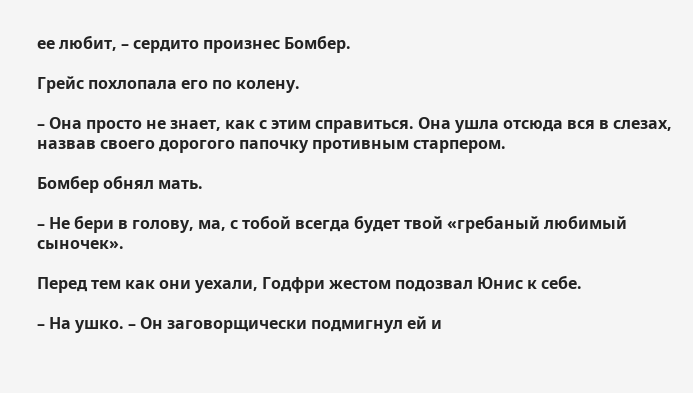ее любит, – сердито произнес Бомбер.

Грейс похлопала его по колену.

– Она просто не знает, как с этим справиться. Она ушла отсюда вся в слезах, назвав своего дорогого папочку противным старпером.

Бомбер обнял мать.

– Не бери в голову, ма, с тобой всегда будет твой «гребаный любимый сыночек».

Перед тем как они уехали, Годфри жестом подозвал Юнис к себе.

– На ушко. – Он заговорщически подмигнул ей и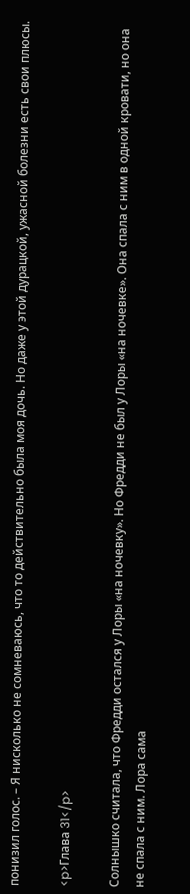понизил голос. – Я нисколько не сомневаюсь, что то действительно была моя дочь. Но даже у этой дурацкой, ужасной болезни есть свои плюсы.

<p>Глава 31</p>

Солнышко считала, что Фредди остался у Лоры «на ночевку». Но Фредди не был у Лоры «на ночевке». Она спала с ним в одной кровати, но она не спала с ним. Лора сама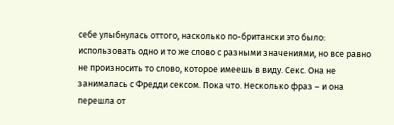себе улыбнулась оттого, насколько по-британски это было: использовать одно и то же слово с разными значениями, но все равно не произносить то слово, которое имеешь в виду. Секс. Она не занималась с Фредди сексом. Пока что. Несколько фраз – и она перешла от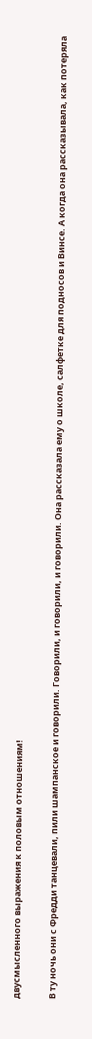двусмысленного выражения к половым отношениям!

В ту ночь они с Фредди танцевали, пили шампанское и говорили. Говорили, и говорили, и говорили. Она рассказала ему о школе, салфетке для подносов и Винсе. А когда она рассказывала, как потеряла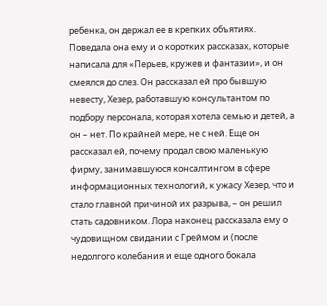ребенка, он держал ее в крепких объятиях. Поведала она ему и о коротких рассказах, которые написала для «Перьев, кружев и фантазии», и он смеялся до слез. Он рассказал ей про бывшую невесту, Хезер, работавшую консультантом по подбору персонала, которая хотела семью и детей, а он – нет. По крайней мере, не с ней. Еще он рассказал ей, почему продал свою маленькую фирму, занимавшуюся консалтингом в сфере информационных технологий, к ужасу Хезер, что и стало главной причиной их разрыва, – он решил стать садовником. Лора наконец рассказала ему о чудовищном свидании с Греймом и (после недолгого колебания и еще одного бокала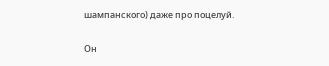шампанского) даже про поцелуй.

Он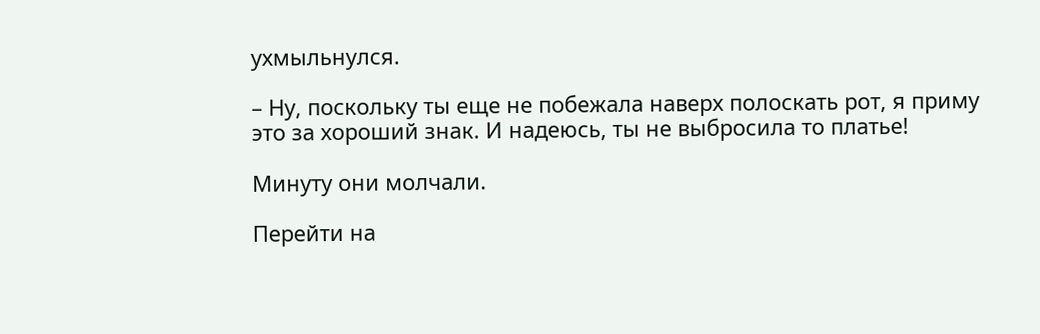ухмыльнулся.

– Ну, поскольку ты еще не побежала наверх полоскать рот, я приму это за хороший знак. И надеюсь, ты не выбросила то платье!

Минуту они молчали.

Перейти на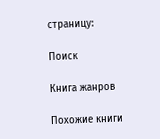страницу:

Поиск

Книга жанров

Похожие книги